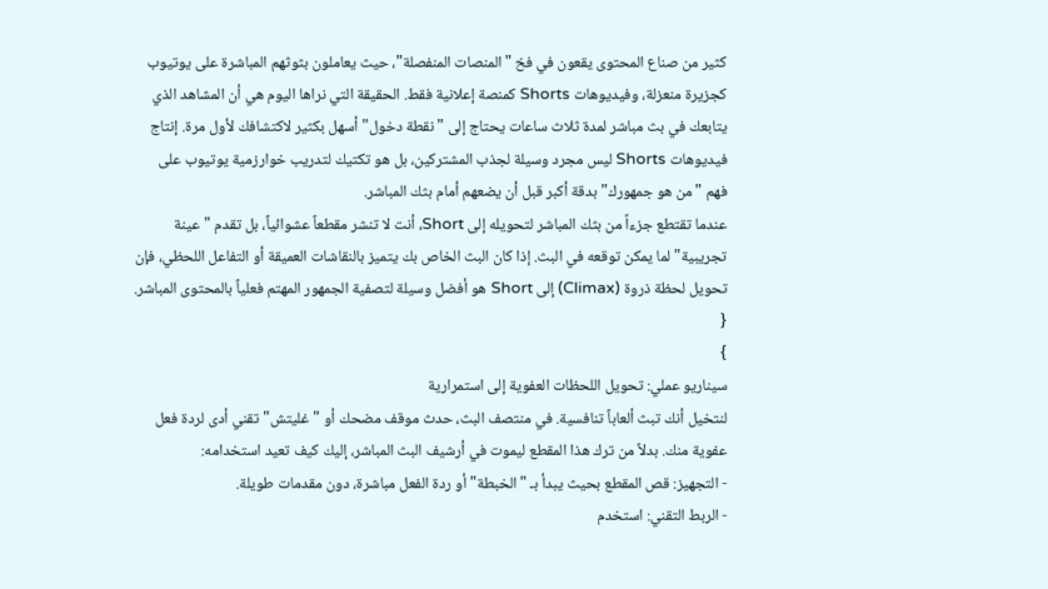كثير من صناع المحتوى يقعون في فخ "المنصات المنفصلة"، حيث يعاملون بثوثهم المباشرة على يوتيوب كجزيرة منعزلة، وفيديوهات Shorts كمنصة إعلانية فقط. الحقيقة التي نراها اليوم هي أن المشاهد الذي يتابعك في بث مباشر لمدة ثلاث ساعات يحتاج إلى "نقطة دخول" أسهل بكثير لاكتشافك لأول مرة. إنتاج فيديوهات Shorts ليس مجرد وسيلة لجذب المشتركين، بل هو تكتيك لتدريب خوارزمية يوتيوب على فهم "من هو جمهورك" بدقة أكبر قبل أن يضعهم أمام بثك المباشر.
عندما تقتطع جزءاً من بثك المباشر لتحويله إلى Short، أنت لا تنشر مقطعاً عشوائياً، بل تقدم "عينة تجريبية" لما يمكن توقعه في البث. إذا كان البث الخاص بك يتميز بالنقاشات العميقة أو التفاعل اللحظي، فإن تحويل لحظة ذروة (Climax) إلى Short هو أفضل وسيلة لتصفية الجمهور المهتم فعلياً بالمحتوى المباشر.
{
}
سيناريو عملي: تحويل اللحظات العفوية إلى استمرارية
لنتخيل أنك تبث ألعاباً تنافسية. في منتصف البث، حدث موقف مضحك أو "غليتش" تقني أدى لردة فعل عفوية منك. بدلاً من ترك هذا المقطع ليموت في أرشيف البث المباشر، إليك كيف تعيد استخدامه:
- التجهيز: قص المقطع بحيث يبدأ بـ "الخبطة" أو ردة الفعل مباشرة، دون مقدمات طويلة.
- الربط التقني: استخدم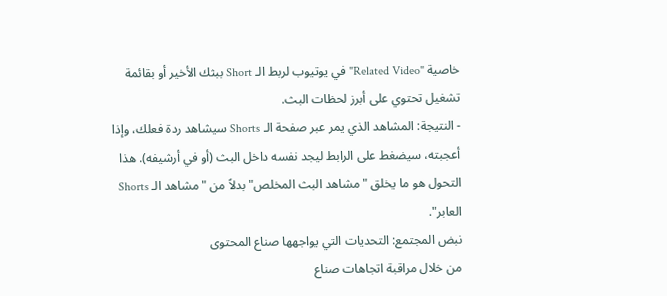خاصية "Related Video" في يوتيوب لربط الـ Short ببثك الأخير أو بقائمة تشغيل تحتوي على أبرز لحظات البث.
- النتيجة: المشاهد الذي يمر عبر صفحة الـ Shorts سيشاهد ردة فعلك، وإذا أعجبته، سيضغط على الرابط ليجد نفسه داخل البث (أو في أرشيفه). هذا التحول هو ما يخلق "مشاهد البث المخلص" بدلاً من "مشاهد الـ Shorts العابر".
نبض المجتمع: التحديات التي يواجهها صناع المحتوى
من خلال مراقبة اتجاهات صناع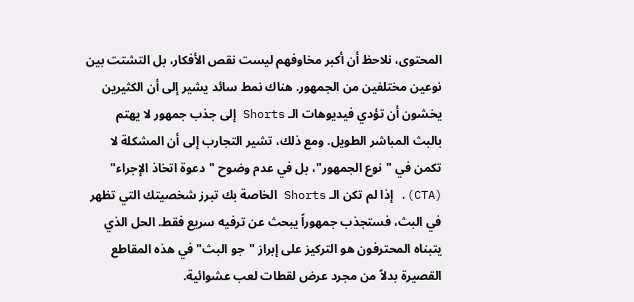المحتوى، نلاحظ أن أكبر مخاوفهم ليست نقص الأفكار، بل التشتت بين نوعين مختلفين من الجمهور. هناك نمط سائد يشير إلى أن الكثيرين يخشون أن تؤدي فيديوهات الـ Shorts إلى جذب جمهور لا يهتم بالبث المباشر الطويل. ومع ذلك، تشير التجارب إلى أن المشكلة لا تكمن في "نوع الجمهور"، بل في عدم وضوح "دعوة اتخاذ الإجراء" (CTA). إذا لم تكن الـ Shorts الخاصة بك تبرز شخصيتك التي تظهر في البث، فستجذب جمهوراً يبحث عن ترفيه سريع فقط. الحل الذي يتبناه المحترفون هو التركيز على إبراز "جو البث" في هذه المقاطع القصيرة بدلاً من مجرد عرض لقطات لعب عشوائية.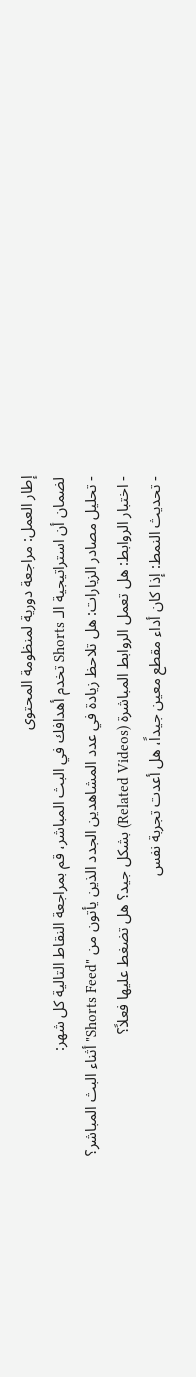إطار العمل: مراجعة دورية لمنظومة المحتوى
لضمان أن استراتيجية الـ Shorts تخدم أهدافك في البث المباشر، قم بمراجعة النقاط التالية كل شهر:
- تحليل مصادر الزيارات: هل تلاحظ زيادة في عدد المشاهدين الجدد الذين يأتون من "Shorts Feed" أثناء البث المباشر؟
- اختبار الروابط: هل تعمل الروابط المباشرة (Related Videos) بشكل جيد؟ هل تضغط عليها فعلاً؟
- تحديث النمط: إذا كان أداء مقطع معين جيداً، هل أعدت تجربة نفس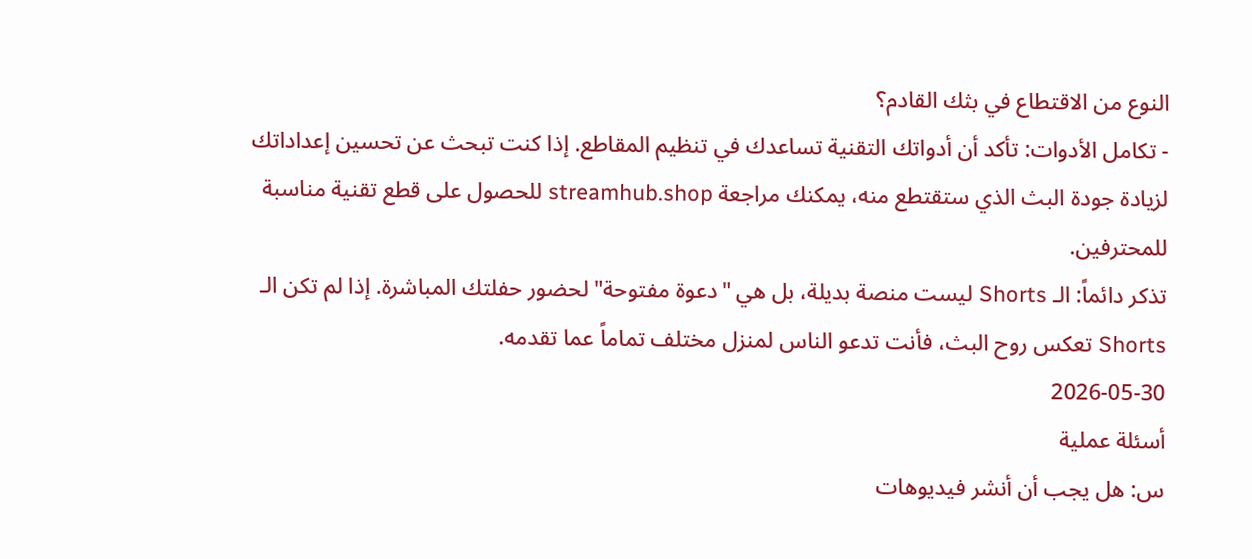النوع من الاقتطاع في بثك القادم؟
- تكامل الأدوات: تأكد أن أدواتك التقنية تساعدك في تنظيم المقاطع. إذا كنت تبحث عن تحسين إعداداتك لزيادة جودة البث الذي ستقتطع منه، يمكنك مراجعة streamhub.shop للحصول على قطع تقنية مناسبة للمحترفين.
تذكر دائماً: الـ Shorts ليست منصة بديلة، بل هي "دعوة مفتوحة" لحضور حفلتك المباشرة. إذا لم تكن الـ Shorts تعكس روح البث، فأنت تدعو الناس لمنزل مختلف تماماً عما تقدمه.
2026-05-30
أسئلة عملية
س: هل يجب أن أنشر فيديوهات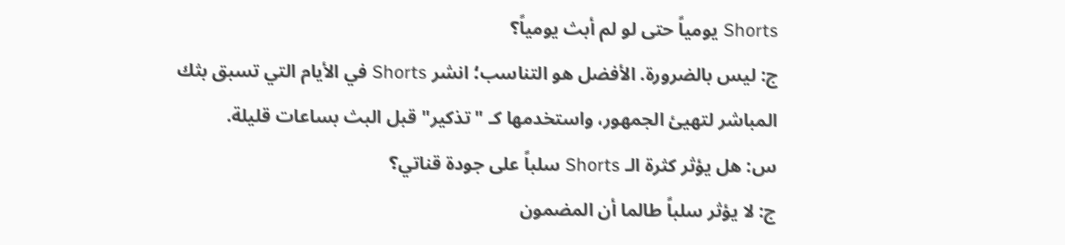Shorts يومياً حتى لو لم أبث يومياً؟
ج: ليس بالضرورة. الأفضل هو التناسب؛ انشر Shorts في الأيام التي تسبق بثك المباشر لتهيئ الجمهور، واستخدمها كـ "تذكير" قبل البث بساعات قليلة.
س: هل يؤثر كثرة الـ Shorts سلباً على جودة قناتي؟
ج: لا يؤثر سلباً طالما أن المضمون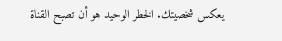يعكس شخصيتك. الخطر الوحيد هو أن تصبح القناة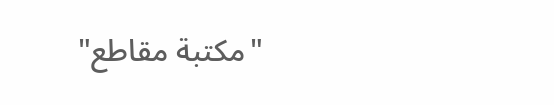"مكتبة مقاطع"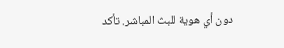دون أي هوية للبث المباشر. تأكد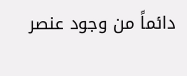دائماً من وجود عنصر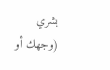بشري (وجهك أو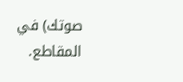صوتك) في المقاطع.